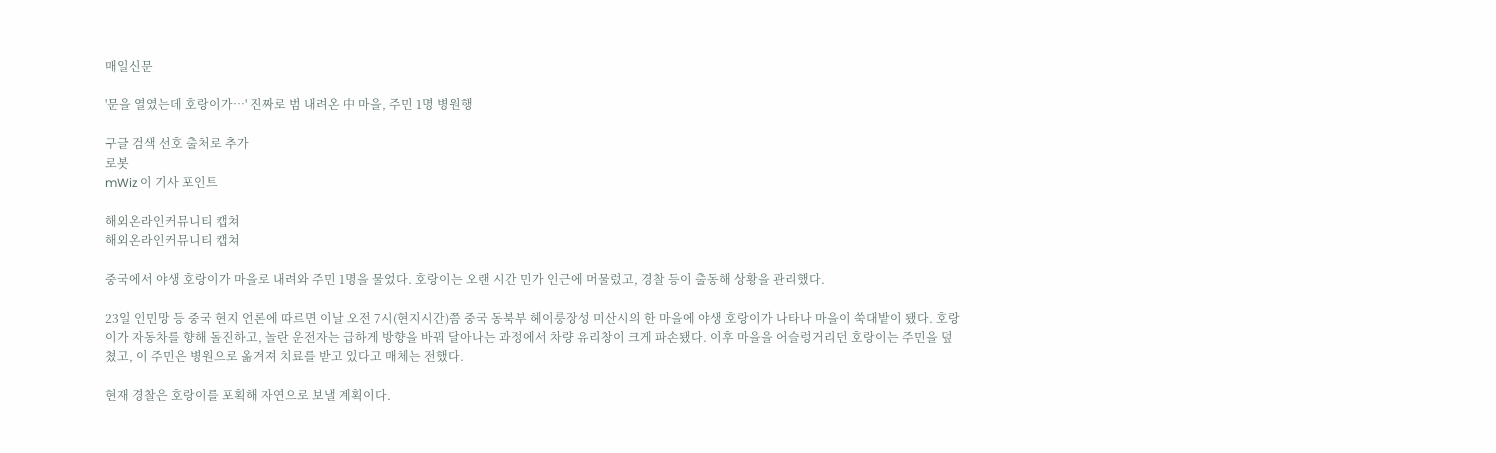매일신문

'문을 열였는데 호랑이가…' 진짜로 범 내려온 中 마을, 주민 1명 병원행

구글 검색 선호 출처로 추가
로봇
mWiz 이 기사 포인트

해외온라인커뮤니티 캡쳐
해외온라인커뮤니티 캡쳐

중국에서 야생 호랑이가 마을로 내려와 주민 1명을 물었다. 호랑이는 오랜 시간 민가 인근에 머물렀고, 경찰 등이 출동해 상황을 관리했다.

23일 인민망 등 중국 현지 언론에 따르면 이날 오전 7시(현지시간)쯤 중국 동북부 헤이룽장성 미산시의 한 마을에 야생 호랑이가 나타나 마을이 쑥대밭이 됐다. 호랑이가 자동차를 향해 돌진하고, 놀란 운전자는 급하게 방향을 바꿔 달아나는 과정에서 차량 유리창이 크게 파손됐다. 이후 마을을 어슬렁거리던 호랑이는 주민을 덮쳤고, 이 주민은 병원으로 옮겨져 치료를 받고 있다고 매체는 전했다.

현재 경찰은 호랑이를 포획해 자연으로 보낼 계획이다.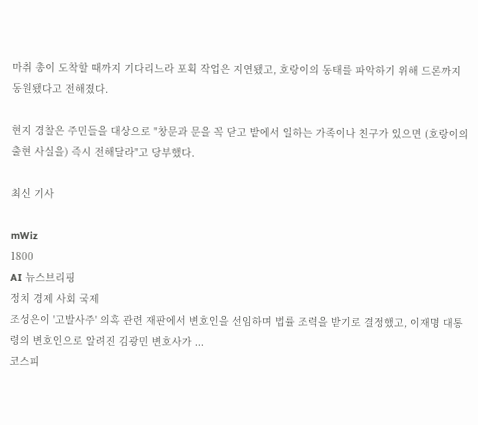마취 총이 도착할 때까지 기다리느라 포획 작업은 지연됐고, 호랑이의 동태를 파악하기 위해 드론까지 동원됐다고 전해졌다.

현지 경찰은 주민들을 대상으로 "창문과 문을 꼭 닫고 밭에서 일하는 가족이나 친구가 있으면 (호랑이의 출현 사실을) 즉시 전해달라"고 당부했다.

최신 기사

mWiz
1800
AI 뉴스브리핑
정치 경제 사회 국제
조성은이 '고발사주' 의혹 관련 재판에서 변호인을 선임하며 법률 조력을 받기로 결정했고, 이재명 대통령의 변호인으로 알려진 김광민 변호사가 ...
코스피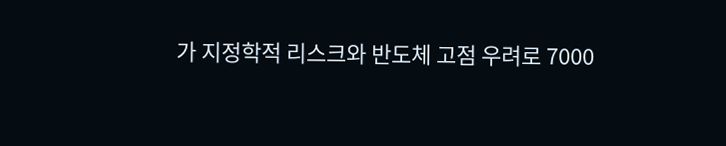가 지정학적 리스크와 반도체 고점 우려로 7000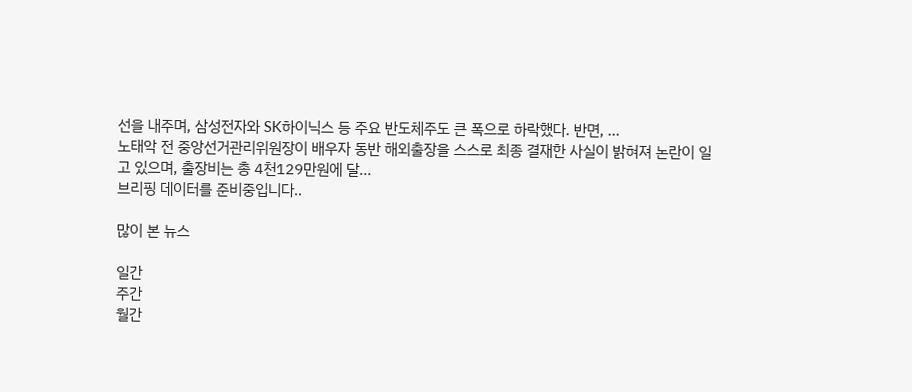선을 내주며, 삼성전자와 SK하이닉스 등 주요 반도체주도 큰 폭으로 하락했다. 반면, ...
노태악 전 중앙선거관리위원장이 배우자 동반 해외출장을 스스로 최종 결재한 사실이 밝혀져 논란이 일고 있으며, 출장비는 총 4천129만원에 달...
브리핑 데이터를 준비중입니다..

많이 본 뉴스

일간
주간
월간